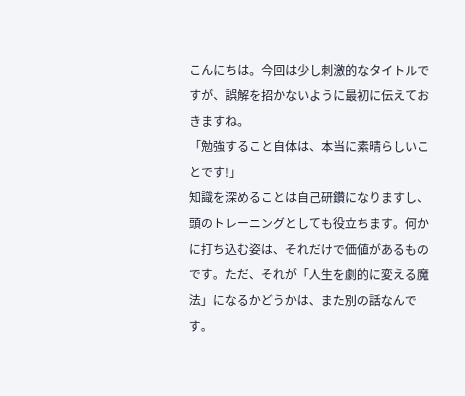こんにちは。今回は少し刺激的なタイトルですが、誤解を招かないように最初に伝えておきますね。
「勉強すること自体は、本当に素晴らしいことです!」
知識を深めることは自己研鑽になりますし、頭のトレーニングとしても役立ちます。何かに打ち込む姿は、それだけで価値があるものです。ただ、それが「人生を劇的に変える魔法」になるかどうかは、また別の話なんです。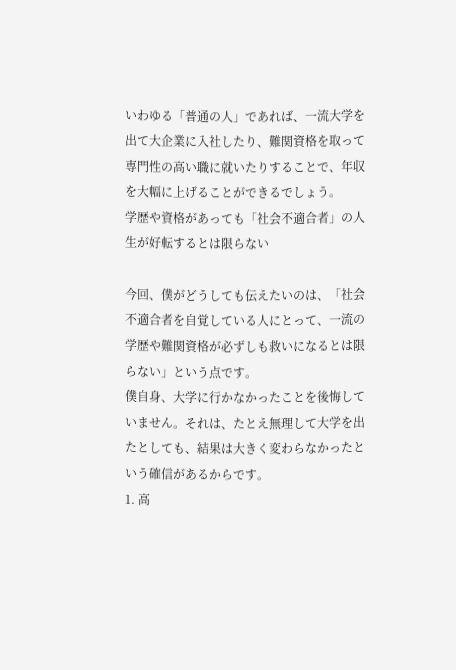いわゆる「普通の人」であれば、一流大学を出て大企業に入社したり、難関資格を取って専門性の高い職に就いたりすることで、年収を大幅に上げることができるでしょう。
学歴や資格があっても「社会不適合者」の人生が好転するとは限らない

今回、僕がどうしても伝えたいのは、「社会不適合者を自覚している人にとって、一流の学歴や難関資格が必ずしも救いになるとは限らない」という点です。
僕自身、大学に行かなかったことを後悔していません。それは、たとえ無理して大学を出たとしても、結果は大きく変わらなかったという確信があるからです。
1. 高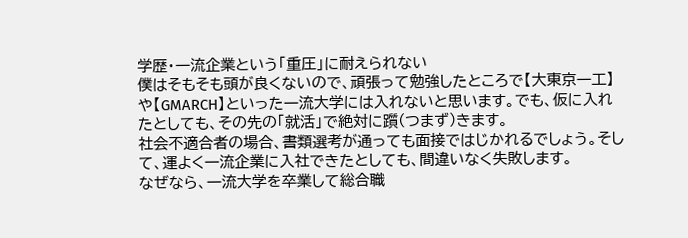学歴・一流企業という「重圧」に耐えられない
僕はそもそも頭が良くないので、頑張って勉強したところで【大東京一工】や【GMARCH】といった一流大学には入れないと思います。でも、仮に入れたとしても、その先の「就活」で絶対に躓(つまず)きます。
社会不適合者の場合、書類選考が通っても面接ではじかれるでしょう。そして、運よく一流企業に入社できたとしても、間違いなく失敗します。
なぜなら、一流大学を卒業して総合職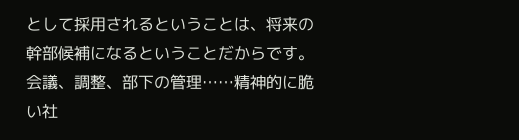として採用されるということは、将来の幹部候補になるということだからです。会議、調整、部下の管理……精神的に脆い社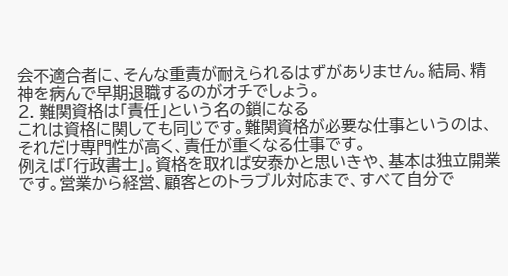会不適合者に、そんな重責が耐えられるはずがありません。結局、精神を病んで早期退職するのがオチでしょう。
2. 難関資格は「責任」という名の鎖になる
これは資格に関しても同じです。難関資格が必要な仕事というのは、それだけ専門性が高く、責任が重くなる仕事です。
例えば「行政書士」。資格を取れば安泰かと思いきや、基本は独立開業です。営業から経営、顧客とのトラブル対応まで、すべて自分で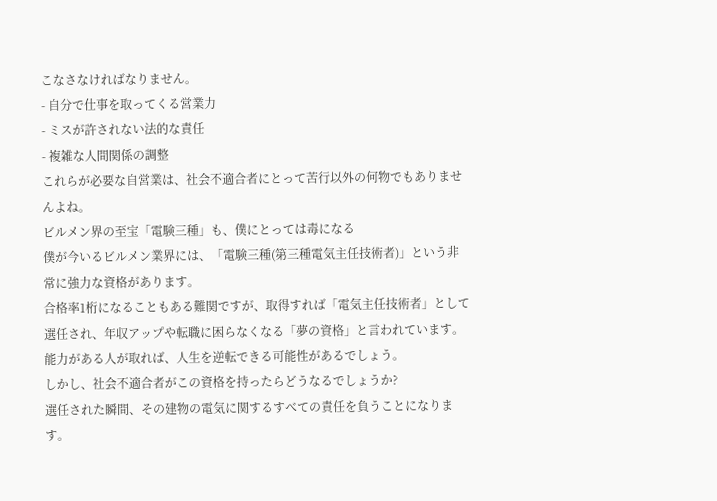こなさなければなりません。
- 自分で仕事を取ってくる営業力
- ミスが許されない法的な責任
- 複雑な人間関係の調整
これらが必要な自営業は、社会不適合者にとって苦行以外の何物でもありませんよね。
ビルメン界の至宝「電験三種」も、僕にとっては毒になる
僕が今いるビルメン業界には、「電験三種(第三種電気主任技術者)」という非常に強力な資格があります。
合格率1桁になることもある難関ですが、取得すれば「電気主任技術者」として選任され、年収アップや転職に困らなくなる「夢の資格」と言われています。能力がある人が取れば、人生を逆転できる可能性があるでしょう。
しかし、社会不適合者がこの資格を持ったらどうなるでしょうか?
選任された瞬間、その建物の電気に関するすべての責任を負うことになります。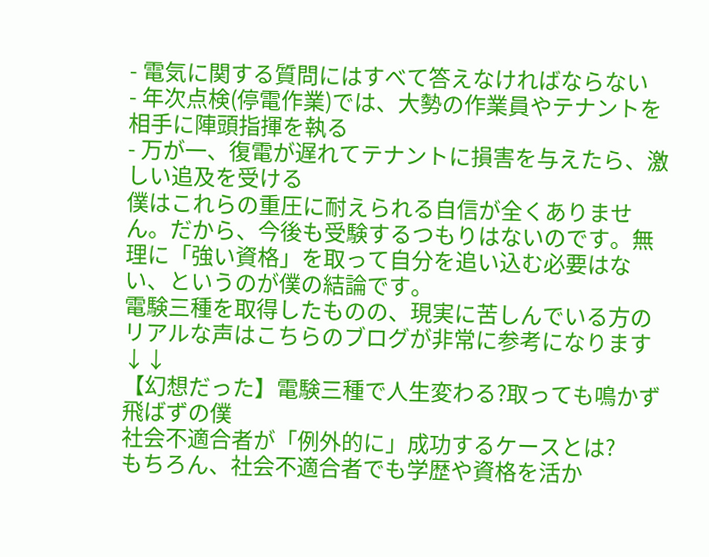- 電気に関する質問にはすべて答えなければならない
- 年次点検(停電作業)では、大勢の作業員やテナントを相手に陣頭指揮を執る
- 万が一、復電が遅れてテナントに損害を与えたら、激しい追及を受ける
僕はこれらの重圧に耐えられる自信が全くありません。だから、今後も受験するつもりはないのです。無理に「強い資格」を取って自分を追い込む必要はない、というのが僕の結論です。
電験三種を取得したものの、現実に苦しんでいる方のリアルな声はこちらのブログが非常に参考になります↓↓
【幻想だった】電験三種で人生変わる?取っても鳴かず飛ばずの僕
社会不適合者が「例外的に」成功するケースとは?
もちろん、社会不適合者でも学歴や資格を活か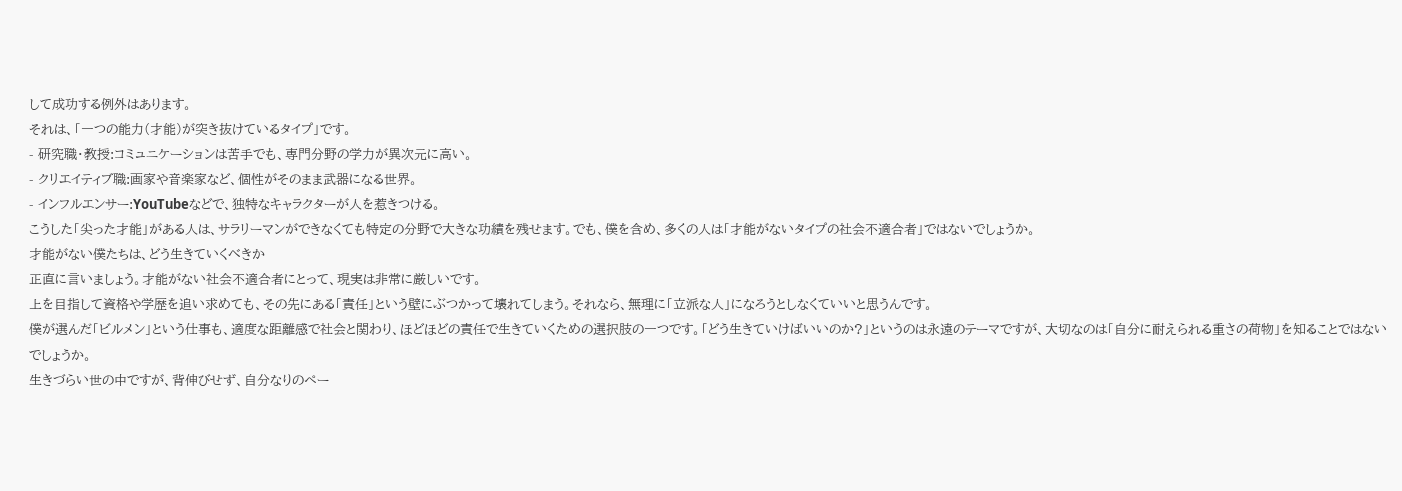して成功する例外はあります。
それは、「一つの能力(才能)が突き抜けているタイプ」です。
- 研究職・教授:コミュニケーションは苦手でも、専門分野の学力が異次元に高い。
- クリエイティブ職:画家や音楽家など、個性がそのまま武器になる世界。
- インフルエンサー:YouTubeなどで、独特なキャラクターが人を惹きつける。
こうした「尖った才能」がある人は、サラリーマンができなくても特定の分野で大きな功績を残せます。でも、僕を含め、多くの人は「才能がないタイプの社会不適合者」ではないでしょうか。
才能がない僕たちは、どう生きていくべきか
正直に言いましょう。才能がない社会不適合者にとって、現実は非常に厳しいです。
上を目指して資格や学歴を追い求めても、その先にある「責任」という壁にぶつかって壊れてしまう。それなら、無理に「立派な人」になろうとしなくていいと思うんです。
僕が選んだ「ビルメン」という仕事も、適度な距離感で社会と関わり、ほどほどの責任で生きていくための選択肢の一つです。「どう生きていけばいいのか?」というのは永遠のテーマですが、大切なのは「自分に耐えられる重さの荷物」を知ることではないでしょうか。
生きづらい世の中ですが、背伸びせず、自分なりのペー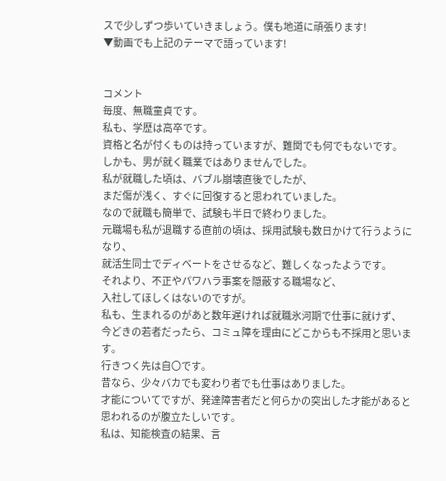スで少しずつ歩いていきましょう。僕も地道に頑張ります!
▼動画でも上記のテーマで語っています!


コメント
毎度、無職童貞です。
私も、学歴は高卒です。
資格と名が付くものは持っていますが、難関でも何でもないです。
しかも、男が就く職業ではありませんでした。
私が就職した頃は、バブル崩壊直後でしたが、
まだ傷が浅く、すぐに回復すると思われていました。
なので就職も簡単で、試験も半日で終わりました。
元職場も私が退職する直前の頃は、採用試験も数日かけて行うようになり、
就活生同士でディベートをさせるなど、難しくなったようです。
それより、不正やパワハラ事案を隠蔽する職場など、
入社してほしくはないのですが。
私も、生まれるのがあと数年遅ければ就職氷河期で仕事に就けず、
今どきの若者だったら、コミュ障を理由にどこからも不採用と思います。
行きつく先は自〇です。
昔なら、少々バカでも変わり者でも仕事はありました。
才能についてですが、発達障害者だと何らかの突出した才能があると
思われるのが腹立たしいです。
私は、知能検査の結果、言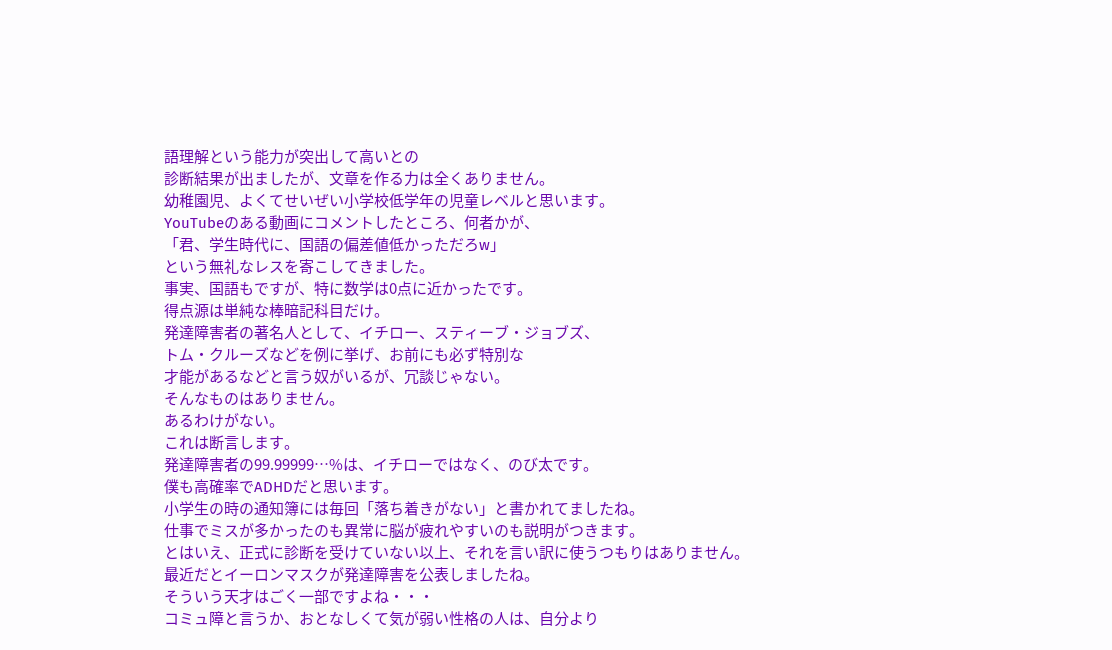語理解という能力が突出して高いとの
診断結果が出ましたが、文章を作る力は全くありません。
幼稚園児、よくてせいぜい小学校低学年の児童レベルと思います。
YouTubeのある動画にコメントしたところ、何者かが、
「君、学生時代に、国語の偏差値低かっただろw」
という無礼なレスを寄こしてきました。
事実、国語もですが、特に数学は0点に近かったです。
得点源は単純な棒暗記科目だけ。
発達障害者の著名人として、イチロー、スティーブ・ジョブズ、
トム・クルーズなどを例に挙げ、お前にも必ず特別な
才能があるなどと言う奴がいるが、冗談じゃない。
そんなものはありません。
あるわけがない。
これは断言します。
発達障害者の99.99999…%は、イチローではなく、のび太です。
僕も高確率でADHDだと思います。
小学生の時の通知簿には毎回「落ち着きがない」と書かれてましたね。
仕事でミスが多かったのも異常に脳が疲れやすいのも説明がつきます。
とはいえ、正式に診断を受けていない以上、それを言い訳に使うつもりはありません。
最近だとイーロンマスクが発達障害を公表しましたね。
そういう天才はごく一部ですよね・・・
コミュ障と言うか、おとなしくて気が弱い性格の人は、自分より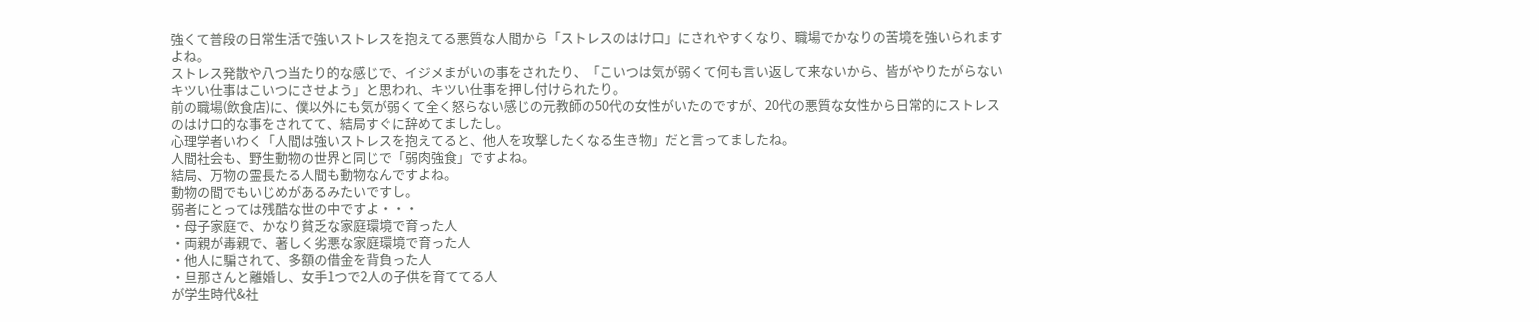強くて普段の日常生活で強いストレスを抱えてる悪質な人間から「ストレスのはけ口」にされやすくなり、職場でかなりの苦境を強いられますよね。
ストレス発散や八つ当たり的な感じで、イジメまがいの事をされたり、「こいつは気が弱くて何も言い返して来ないから、皆がやりたがらないキツい仕事はこいつにさせよう」と思われ、キツい仕事を押し付けられたり。
前の職場(飲食店)に、僕以外にも気が弱くて全く怒らない感じの元教師の50代の女性がいたのですが、20代の悪質な女性から日常的にストレスのはけ口的な事をされてて、結局すぐに辞めてましたし。
心理学者いわく「人間は強いストレスを抱えてると、他人を攻撃したくなる生き物」だと言ってましたね。
人間社会も、野生動物の世界と同じで「弱肉強食」ですよね。
結局、万物の霊長たる人間も動物なんですよね。
動物の間でもいじめがあるみたいですし。
弱者にとっては残酷な世の中ですよ・・・
・母子家庭で、かなり貧乏な家庭環境で育った人
・両親が毒親で、著しく劣悪な家庭環境で育った人
・他人に騙されて、多額の借金を背負った人
・旦那さんと離婚し、女手1つで2人の子供を育ててる人
が学生時代&社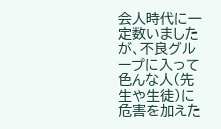会人時代に一定数いましたが、不良グループに入って色んな人(先生や生徒)に危害を加えた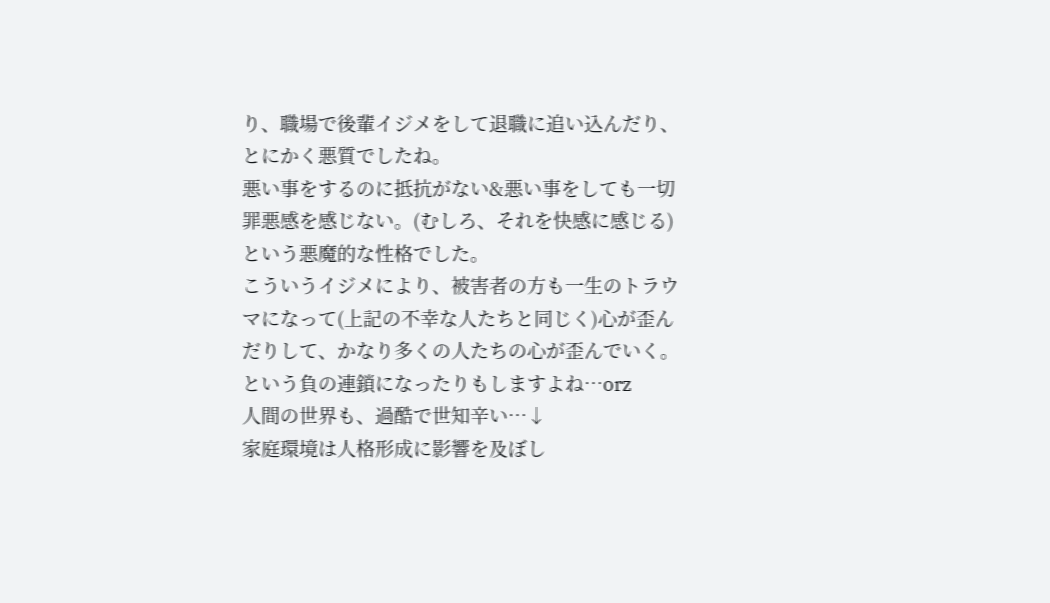り、職場で後輩イジメをして退職に追い込んだり、とにかく悪質でしたね。
悪い事をするのに抵抗がない&悪い事をしても一切 罪悪感を感じない。(むしろ、それを快感に感じる)
という悪魔的な性格でした。
こういうイジメにより、被害者の方も一生のトラウマになって(上記の不幸な人たちと同じく)心が歪んだりして、かなり多くの人たちの心が歪んでいく。という負の連鎖になったりもしますよね…orz
人間の世界も、過酷で世知辛い…↓
家庭環境は人格形成に影響を及ぼし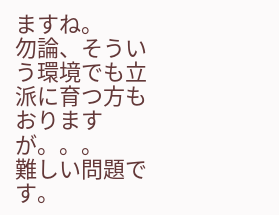ますね。
勿論、そういう環境でも立派に育つ方もおりますが。。。
難しい問題です。